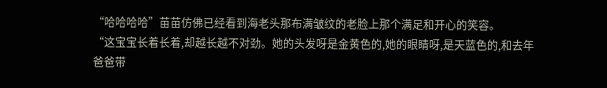“哈哈哈哈”苗苗仿佛已经看到海老头那布满皱纹的老脸上那个满足和开心的笑容。
“这宝宝长着长着,却越长越不对劲。她的头发呀是金黄色的,她的眼睛呀,是天蓝色的,和去年爸爸带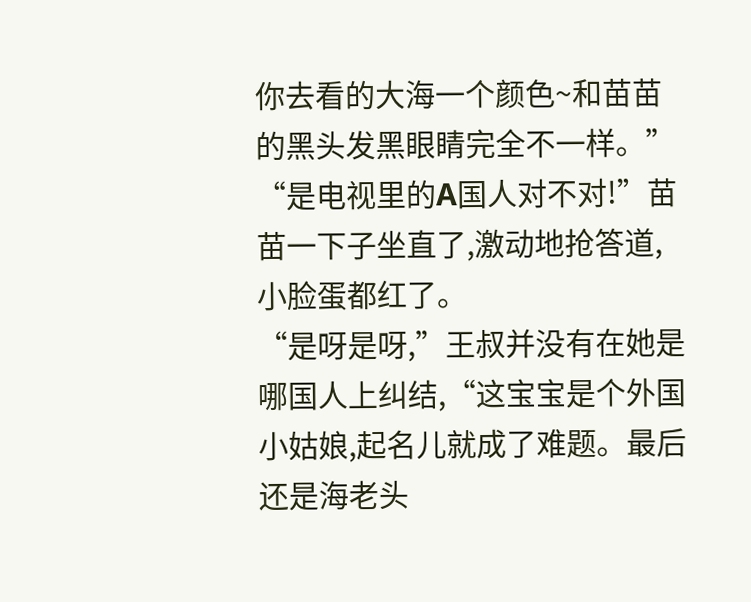你去看的大海一个颜色~和苗苗的黑头发黑眼睛完全不一样。”
“是电视里的A国人对不对!”苗苗一下子坐直了,激动地抢答道,小脸蛋都红了。
“是呀是呀,”王叔并没有在她是哪国人上纠结,“这宝宝是个外国小姑娘,起名儿就成了难题。最后还是海老头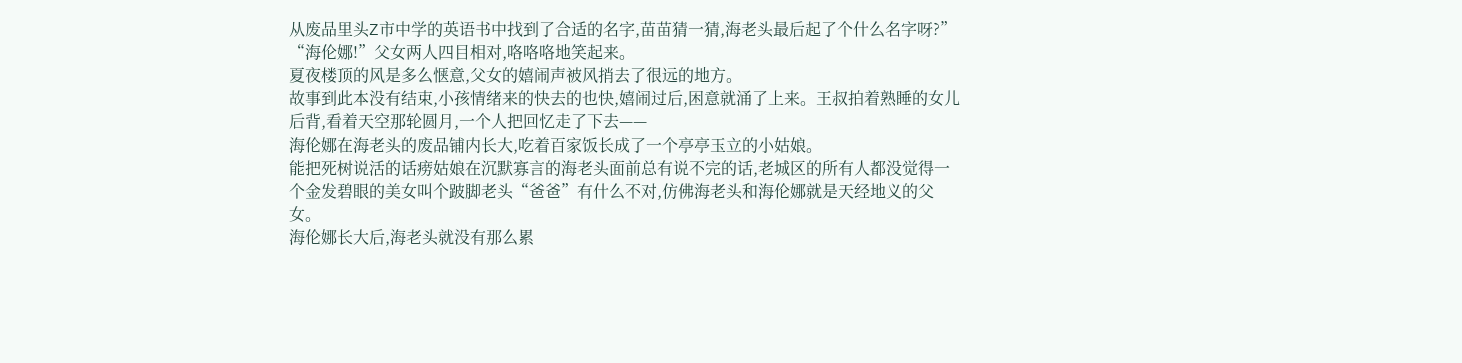从废品里头Z市中学的英语书中找到了合适的名字,苗苗猜一猜,海老头最后起了个什么名字呀?”
“海伦娜!”父女两人四目相对,咯咯咯地笑起来。
夏夜楼顶的风是多么惬意,父女的嬉闹声被风捎去了很远的地方。
故事到此本没有结束,小孩情绪来的快去的也快,嬉闹过后,困意就涌了上来。王叔拍着熟睡的女儿后背,看着天空那轮圆月,一个人把回忆走了下去——
海伦娜在海老头的废品铺内长大,吃着百家饭长成了一个亭亭玉立的小姑娘。
能把死树说活的话痨姑娘在沉默寡言的海老头面前总有说不完的话,老城区的所有人都没觉得一个金发碧眼的美女叫个跛脚老头“爸爸”有什么不对,仿佛海老头和海伦娜就是天经地义的父女。
海伦娜长大后,海老头就没有那么累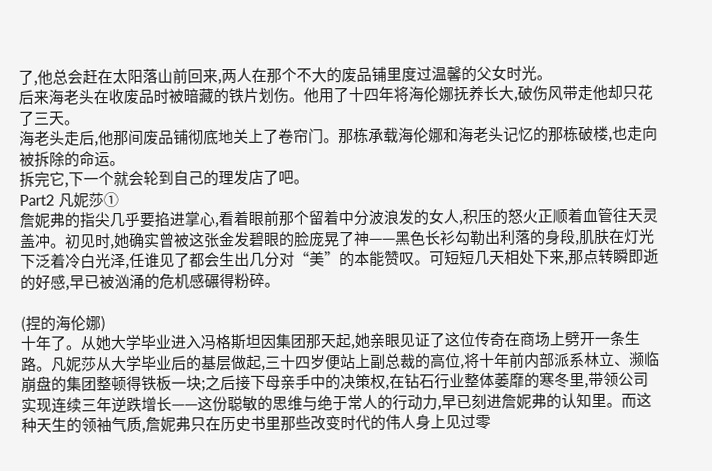了,他总会赶在太阳落山前回来,两人在那个不大的废品铺里度过温馨的父女时光。
后来海老头在收废品时被暗藏的铁片划伤。他用了十四年将海伦娜抚养长大,破伤风带走他却只花了三天。
海老头走后,他那间废品铺彻底地关上了卷帘门。那栋承载海伦娜和海老头记忆的那栋破楼,也走向被拆除的命运。
拆完它,下一个就会轮到自己的理发店了吧。
Part2 凡妮莎①
詹妮弗的指尖几乎要掐进掌心,看着眼前那个留着中分波浪发的女人,积压的怒火正顺着血管往天灵盖冲。初见时,她确实曾被这张金发碧眼的脸庞晃了神——黑色长衫勾勒出利落的身段,肌肤在灯光下泛着冷白光泽,任谁见了都会生出几分对“美”的本能赞叹。可短短几天相处下来,那点转瞬即逝的好感,早已被汹涌的危机感碾得粉碎。

(捏的海伦娜)
十年了。从她大学毕业进入冯格斯坦因集团那天起,她亲眼见证了这位传奇在商场上劈开一条生路。凡妮莎从大学毕业后的基层做起,三十四岁便站上副总裁的高位,将十年前内部派系林立、濒临崩盘的集团整顿得铁板一块;之后接下母亲手中的决策权,在钻石行业整体萎靡的寒冬里,带领公司实现连续三年逆跌增长——这份聪敏的思维与绝于常人的行动力,早已刻进詹妮弗的认知里。而这种天生的领袖气质,詹妮弗只在历史书里那些改变时代的伟人身上见过零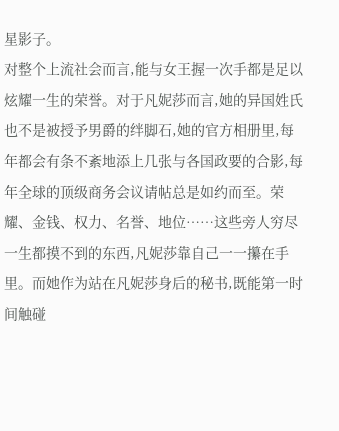星影子。
对整个上流社会而言,能与女王握一次手都是足以炫耀一生的荣誉。对于凡妮莎而言,她的异国姓氏也不是被授予男爵的绊脚石,她的官方相册里,每年都会有条不紊地添上几张与各国政要的合影,每年全球的顶级商务会议请帖总是如约而至。荣耀、金钱、权力、名誉、地位……这些旁人穷尽一生都摸不到的东西,凡妮莎靠自己一一攥在手里。而她作为站在凡妮莎身后的秘书,既能第一时间触碰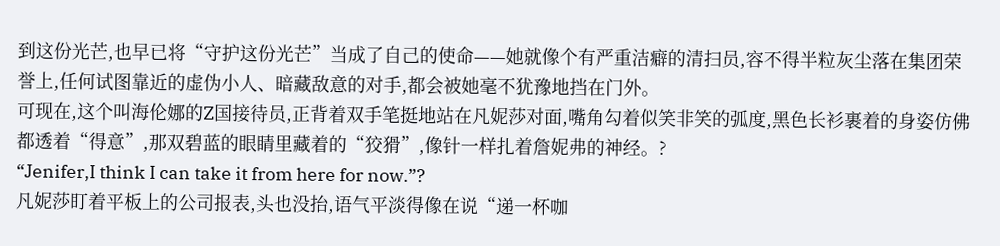到这份光芒,也早已将“守护这份光芒”当成了自己的使命——她就像个有严重洁癖的清扫员,容不得半粒灰尘落在集团荣誉上,任何试图靠近的虚伪小人、暗藏敌意的对手,都会被她毫不犹豫地挡在门外。
可现在,这个叫海伦娜的Z国接待员,正背着双手笔挺地站在凡妮莎对面,嘴角勾着似笑非笑的弧度,黑色长衫裹着的身姿仿佛都透着“得意”,那双碧蓝的眼睛里藏着的“狡猾”,像针一样扎着詹妮弗的神经。?
“Jenifer,I think I can take it from here for now.”?
凡妮莎盯着平板上的公司报表,头也没抬,语气平淡得像在说“递一杯咖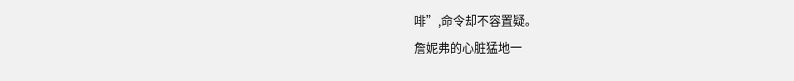啡”,命令却不容置疑。
詹妮弗的心脏猛地一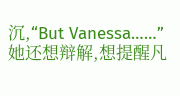沉,“But Vanessa……”她还想辩解,想提醒凡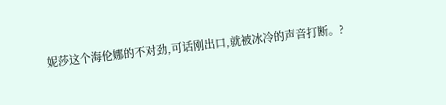妮莎这个海伦娜的不对劲,可话刚出口,就被冰冷的声音打断。?